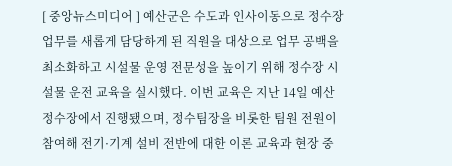[ 중앙뉴스미디어 ] 예산군은 수도과 인사이동으로 정수장 업무를 새롭게 담당하게 된 직원을 대상으로 업무 공백을 최소화하고 시설물 운영 전문성을 높이기 위해 정수장 시설물 운전 교육을 실시했다. 이번 교육은 지난 14일 예산정수장에서 진행됐으며, 정수팀장을 비롯한 팀원 전원이 참여해 전기·기계 설비 전반에 대한 이론 교육과 현장 중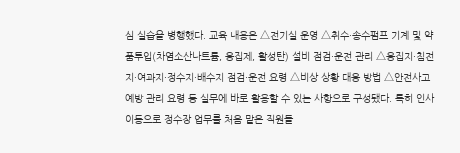심 실습을 병행했다. 교육 내용은 △전기실 운영 △취수·송수펌프 기계 및 약품투입(차염소산나트륨, 응집제, 활성탄) 설비 점검·운전 관리 △응집지·침전지·여과지·정수지·배수지 점검·운전 요령 △비상 상황 대응 방법 △안전사고 예방 관리 요령 등 실무에 바로 활용할 수 있는 사항으로 구성됐다. 특히 인사이동으로 정수장 업무를 처음 맡은 직원들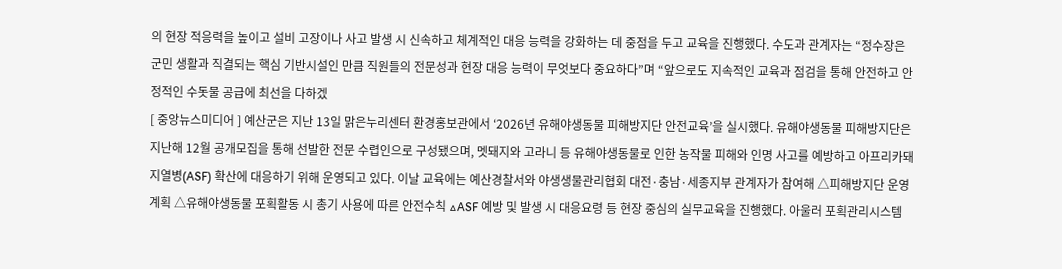의 현장 적응력을 높이고 설비 고장이나 사고 발생 시 신속하고 체계적인 대응 능력을 강화하는 데 중점을 두고 교육을 진행했다. 수도과 관계자는 “정수장은 군민 생활과 직결되는 핵심 기반시설인 만큼 직원들의 전문성과 현장 대응 능력이 무엇보다 중요하다”며 “앞으로도 지속적인 교육과 점검을 통해 안전하고 안정적인 수돗물 공급에 최선을 다하겠
[ 중앙뉴스미디어 ] 예산군은 지난 13일 맑은누리센터 환경홍보관에서 ‘2026년 유해야생동물 피해방지단 안전교육’을 실시했다. 유해야생동물 피해방지단은 지난해 12월 공개모집을 통해 선발한 전문 수렵인으로 구성됐으며, 멧돼지와 고라니 등 유해야생동물로 인한 농작물 피해와 인명 사고를 예방하고 아프리카돼지열병(ASF) 확산에 대응하기 위해 운영되고 있다. 이날 교육에는 예산경찰서와 야생생물관리협회 대전·충남·세종지부 관계자가 참여해 △피해방지단 운영계획 △유해야생동물 포획활동 시 총기 사용에 따른 안전수칙 △ASF 예방 및 발생 시 대응요령 등 현장 중심의 실무교육을 진행했다. 아울러 포획관리시스템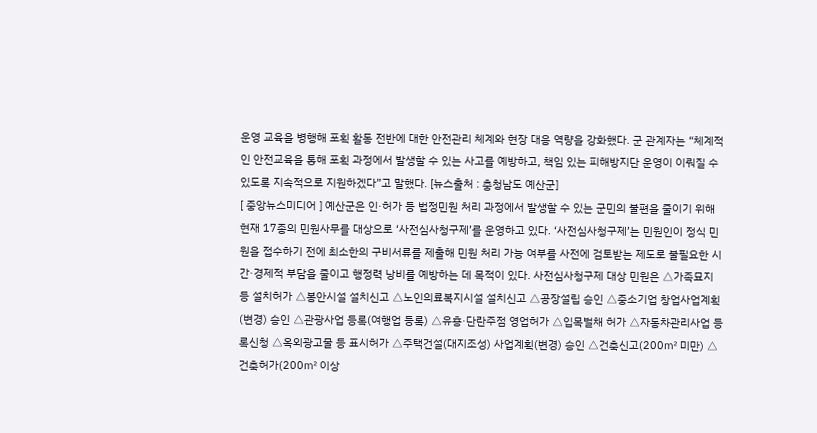운영 교육을 병행해 포획 활동 전반에 대한 안전관리 체계와 현장 대응 역량을 강화했다. 군 관계자는 “체계적인 안전교육을 통해 포획 과정에서 발생할 수 있는 사고를 예방하고, 책임 있는 피해방지단 운영이 이뤄질 수 있도록 지속적으로 지원하겠다”고 말했다. [뉴스출처 : 충청남도 예산군]
[ 중앙뉴스미디어 ] 예산군은 인·허가 등 법정민원 처리 과정에서 발생할 수 있는 군민의 불편을 줄이기 위해 현재 17종의 민원사무를 대상으로 ‘사전심사청구제’를 운영하고 있다. ‘사전심사청구제’는 민원인이 정식 민원을 접수하기 전에 최소한의 구비서류를 제출해 민원 처리 가능 여부를 사전에 검토받는 제도로 불필요한 시간·경제적 부담을 줄이고 행정력 낭비를 예방하는 데 목적이 있다. 사전심사청구제 대상 민원은 △가족묘지 등 설치허가 △봉안시설 설치신고 △노인의료복지시설 설치신고 △공장설립 승인 △중소기업 창업사업계획(변경) 승인 △관광사업 등록(여행업 등록) △유흥·단란주점 영업허가 △입목벌채 허가 △자동차관리사업 등록신청 △옥외광고물 등 표시허가 △주택건설(대지조성) 사업계획(변경) 승인 △건축신고(200㎡ 미만) △건축허가(200㎡ 이상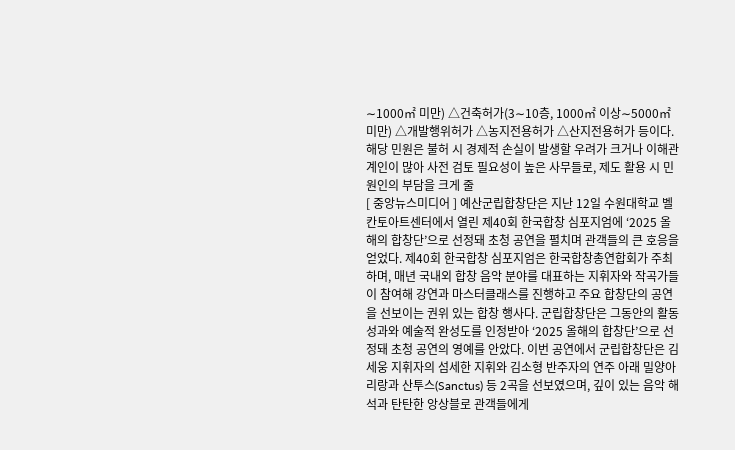∼1000㎡ 미만) △건축허가(3∼10층, 1000㎡ 이상∼5000㎡ 미만) △개발행위허가 △농지전용허가 △산지전용허가 등이다. 해당 민원은 불허 시 경제적 손실이 발생할 우려가 크거나 이해관계인이 많아 사전 검토 필요성이 높은 사무들로, 제도 활용 시 민원인의 부담을 크게 줄
[ 중앙뉴스미디어 ] 예산군립합창단은 지난 12일 수원대학교 벨칸토아트센터에서 열린 제40회 한국합창 심포지엄에 ‘2025 올해의 합창단’으로 선정돼 초청 공연을 펼치며 관객들의 큰 호응을 얻었다. 제40회 한국합창 심포지엄은 한국합창총연합회가 주최하며, 매년 국내외 합창 음악 분야를 대표하는 지휘자와 작곡가들이 참여해 강연과 마스터클래스를 진행하고 주요 합창단의 공연을 선보이는 권위 있는 합창 행사다. 군립합창단은 그동안의 활동 성과와 예술적 완성도를 인정받아 ‘2025 올해의 합창단’으로 선정돼 초청 공연의 영예를 안았다. 이번 공연에서 군립합창단은 김세웅 지휘자의 섬세한 지휘와 김소형 반주자의 연주 아래 밀양아리랑과 산투스(Sanctus) 등 2곡을 선보였으며, 깊이 있는 음악 해석과 탄탄한 앙상블로 관객들에게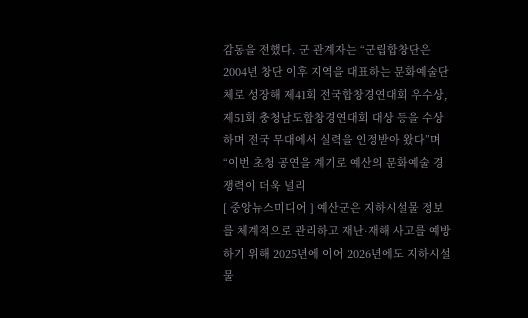감동을 전했다. 군 관계자는 “군립합창단은 2004년 창단 이후 지역을 대표하는 문화예술단체로 성장해 제41회 전국합창경연대회 우수상, 제51회 충청남도합창경연대회 대상 등을 수상하며 전국 무대에서 실력을 인정받아 왔다”며 “이번 초청 공연을 계기로 예산의 문화예술 경쟁력이 더욱 널리
[ 중앙뉴스미디어 ] 예산군은 지하시설물 정보를 체계적으로 관리하고 재난·재해 사고를 예방하기 위해 2025년에 이어 2026년에도 지하시설물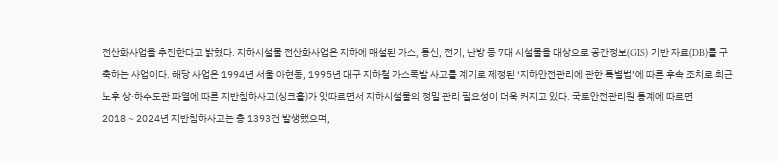전산화사업을 추진한다고 밝혔다. 지하시설물 전산화사업은 지하에 매설된 가스, 통신, 전기, 난방 등 7대 시설물을 대상으로 공간정보(GIS) 기반 자료(DB)를 구축하는 사업이다. 해당 사업은 1994년 서울 아현동, 1995년 대구 지하철 가스폭발 사고를 계기로 제정된 ‘지하안전관리에 관한 특별법’에 따른 후속 조치로 최근 노후 상·하수도관 파열에 따른 지반침하사고(싱크홀)가 잇따르면서 지하시설물의 정밀 관리 필요성이 더욱 커지고 있다. 국토안전관리원 통계에 따르면 2018∼2024년 지반침하사고는 총 1393건 발생했으며,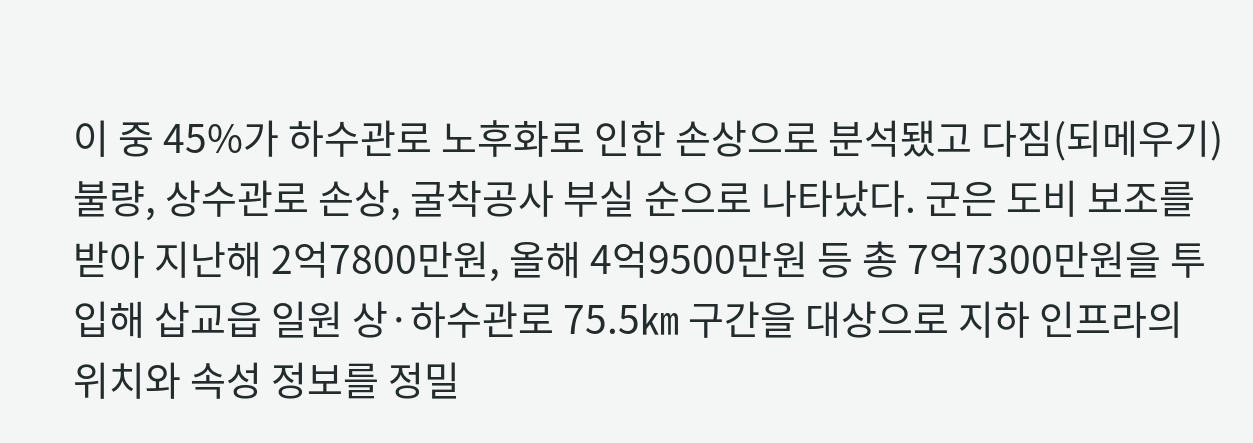이 중 45%가 하수관로 노후화로 인한 손상으로 분석됐고 다짐(되메우기) 불량, 상수관로 손상, 굴착공사 부실 순으로 나타났다. 군은 도비 보조를 받아 지난해 2억7800만원, 올해 4억9500만원 등 총 7억7300만원을 투입해 삽교읍 일원 상·하수관로 75.5㎞ 구간을 대상으로 지하 인프라의 위치와 속성 정보를 정밀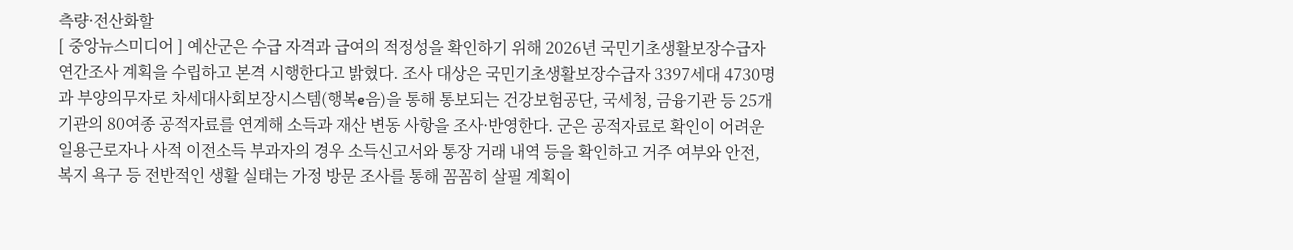측량·전산화할
[ 중앙뉴스미디어 ] 예산군은 수급 자격과 급여의 적정성을 확인하기 위해 2026년 국민기초생활보장수급자 연간조사 계획을 수립하고 본격 시행한다고 밝혔다. 조사 대상은 국민기초생활보장수급자 3397세대 4730명과 부양의무자로 차세대사회보장시스템(행복e음)을 통해 통보되는 건강보험공단, 국세청, 금융기관 등 25개 기관의 80여종 공적자료를 연계해 소득과 재산 변동 사항을 조사·반영한다. 군은 공적자료로 확인이 어려운 일용근로자나 사적 이전소득 부과자의 경우 소득신고서와 통장 거래 내역 등을 확인하고 거주 여부와 안전, 복지 욕구 등 전반적인 생활 실태는 가정 방문 조사를 통해 꼼꼼히 살필 계획이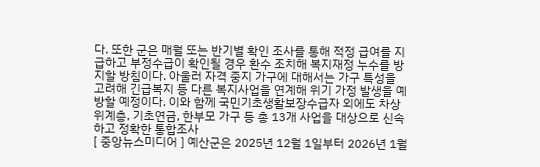다. 또한 군은 매월 또는 반기별 확인 조사를 통해 적정 급여를 지급하고 부정수급이 확인될 경우 환수 조치해 복지재정 누수를 방지할 방침이다. 아울러 자격 중지 가구에 대해서는 가구 특성을 고려해 긴급복지 등 다른 복지사업을 연계해 위기 가정 발생을 예방할 예정이다. 이와 함께 국민기초생활보장수급자 외에도 차상위계층, 기초연금, 한부모 가구 등 총 13개 사업을 대상으로 신속하고 정확한 통합조사
[ 중앙뉴스미디어 ] 예산군은 2025년 12월 1일부터 2026년 1월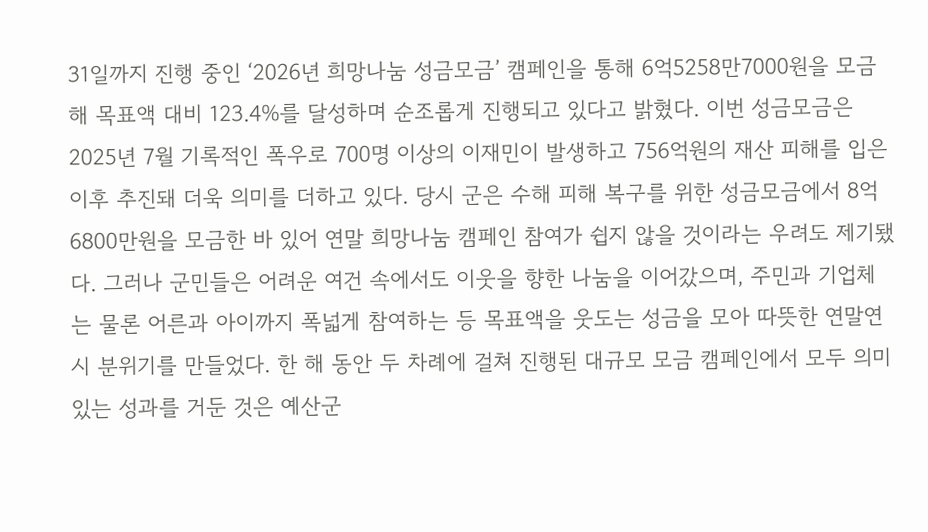31일까지 진행 중인 ‘2026년 희망나눔 성금모금’ 캠페인을 통해 6억5258만7000원을 모금해 목표액 대비 123.4%를 달성하며 순조롭게 진행되고 있다고 밝혔다. 이번 성금모금은 2025년 7월 기록적인 폭우로 700명 이상의 이재민이 발생하고 756억원의 재산 피해를 입은 이후 추진돼 더욱 의미를 더하고 있다. 당시 군은 수해 피해 복구를 위한 성금모금에서 8억6800만원을 모금한 바 있어 연말 희망나눔 캠페인 참여가 쉽지 않을 것이라는 우려도 제기됐다. 그러나 군민들은 어려운 여건 속에서도 이웃을 향한 나눔을 이어갔으며, 주민과 기업체는 물론 어른과 아이까지 폭넓게 참여하는 등 목표액을 웃도는 성금을 모아 따뜻한 연말연시 분위기를 만들었다. 한 해 동안 두 차례에 걸쳐 진행된 대규모 모금 캠페인에서 모두 의미 있는 성과를 거둔 것은 예산군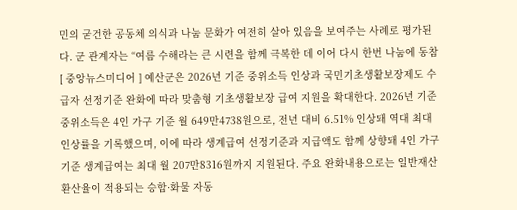민의 굳건한 공동체 의식과 나눔 문화가 여전히 살아 있음을 보여주는 사례로 평가된다. 군 관계자는 “여름 수해라는 큰 시련을 함께 극복한 데 이어 다시 한번 나눔에 동참
[ 중앙뉴스미디어 ] 예산군은 2026년 기준 중위소득 인상과 국민기초생활보장제도 수급자 선정기준 완화에 따라 맞춤형 기초생활보장 급여 지원을 확대한다. 2026년 기준 중위소득은 4인 가구 기준 월 649만4738원으로, 전년 대비 6.51% 인상돼 역대 최대 인상률을 기록했으며, 이에 따라 생계급여 선정기준과 지급액도 함께 상향돼 4인 가구 기준 생계급여는 최대 월 207만8316원까지 지원된다. 주요 완화내용으로는 일반재산 환산율이 적용되는 승합·화물 자동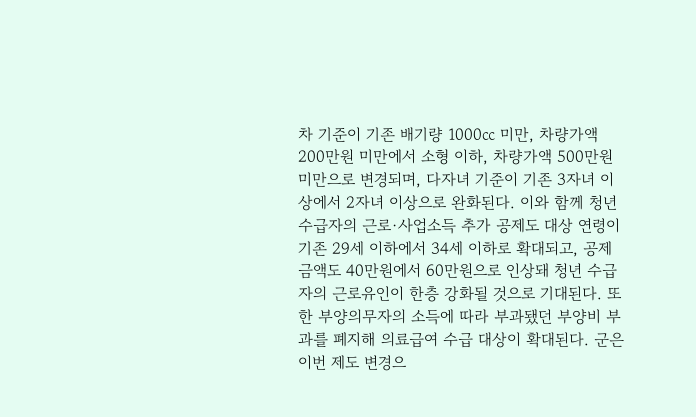차 기준이 기존 배기량 1000㏄ 미만, 차량가액 200만원 미만에서 소형 이하, 차량가액 500만원 미만으로 변경되며, 다자녀 기준이 기존 3자녀 이상에서 2자녀 이상으로 완화된다. 이와 함께 청년 수급자의 근로·사업소득 추가 공제도 대상 연령이 기존 29세 이하에서 34세 이하로 확대되고, 공제금액도 40만원에서 60만원으로 인상돼 청년 수급자의 근로유인이 한층 강화될 것으로 기대된다. 또한 부양의무자의 소득에 따라 부과됐던 부양비 부과를 폐지해 의료급여 수급 대상이 확대된다. 군은 이번 제도 변경으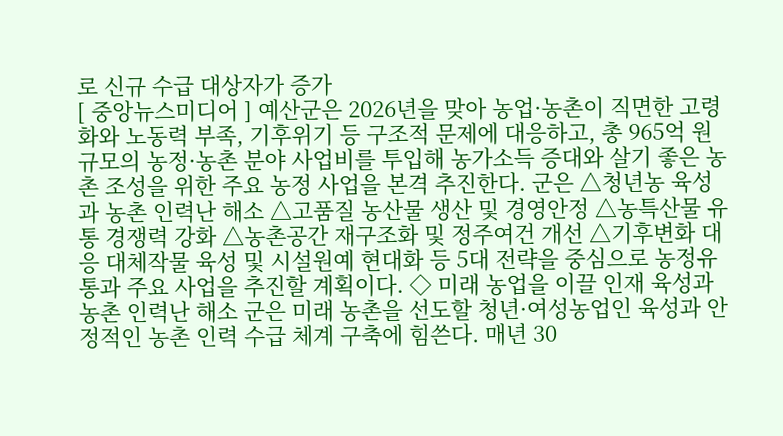로 신규 수급 대상자가 증가
[ 중앙뉴스미디어 ] 예산군은 2026년을 맞아 농업·농촌이 직면한 고령화와 노동력 부족, 기후위기 등 구조적 문제에 대응하고, 총 965억 원 규모의 농정·농촌 분야 사업비를 투입해 농가소득 증대와 살기 좋은 농촌 조성을 위한 주요 농정 사업을 본격 추진한다. 군은 △청년농 육성과 농촌 인력난 해소 △고품질 농산물 생산 및 경영안정 △농특산물 유통 경쟁력 강화 △농촌공간 재구조화 및 정주여건 개선 △기후변화 대응 대체작물 육성 및 시설원예 현대화 등 5대 전략을 중심으로 농정유통과 주요 사업을 추진할 계획이다. ◇ 미래 농업을 이끌 인재 육성과 농촌 인력난 해소 군은 미래 농촌을 선도할 청년·여성농업인 육성과 안정적인 농촌 인력 수급 체계 구축에 힘쓴다. 매년 30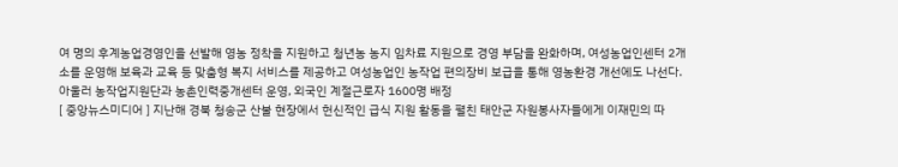여 명의 후계농업경영인을 선발해 영농 정착을 지원하고 청년농 농지 임차료 지원으로 경영 부담을 완화하며, 여성농업인센터 2개소를 운영해 보육과 교육 등 맞춤형 복지 서비스를 제공하고 여성농업인 농작업 편의장비 보급을 통해 영농환경 개선에도 나선다. 아울러 농작업지원단과 농촌인력중개센터 운영, 외국인 계절근로자 1600명 배정
[ 중앙뉴스미디어 ] 지난해 경북 청송군 산불 현장에서 헌신적인 급식 지원 활동을 펼친 태안군 자원봉사자들에게 이재민의 따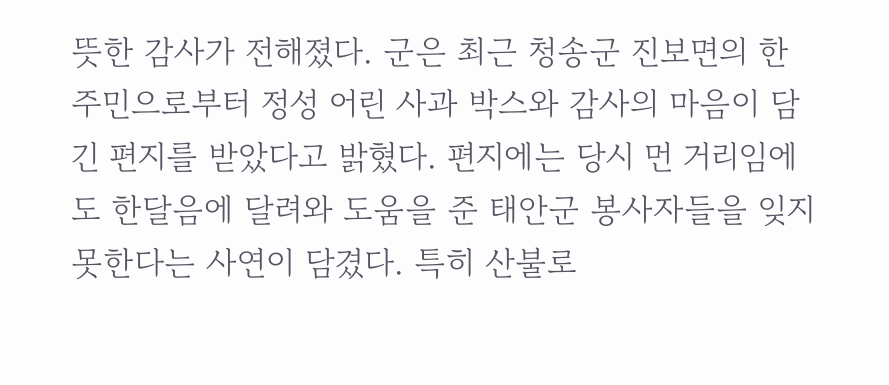뜻한 감사가 전해졌다. 군은 최근 청송군 진보면의 한 주민으로부터 정성 어린 사과 박스와 감사의 마음이 담긴 편지를 받았다고 밝혔다. 편지에는 당시 먼 거리임에도 한달음에 달려와 도움을 준 태안군 봉사자들을 잊지 못한다는 사연이 담겼다. 특히 산불로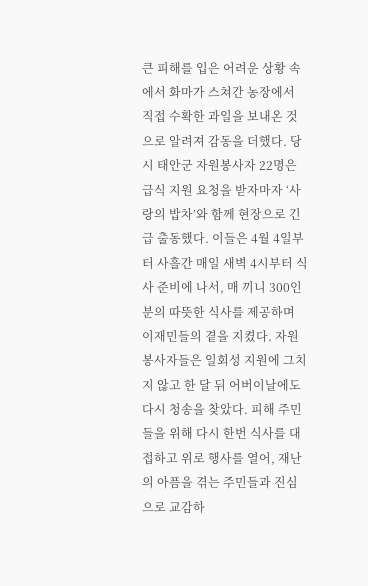큰 피해를 입은 어려운 상황 속에서 화마가 스쳐간 농장에서 직접 수확한 과일을 보내온 것으로 알려져 감동을 더했다. 당시 태안군 자원봉사자 22명은 급식 지원 요청을 받자마자 ‘사랑의 밥차’와 함께 현장으로 긴급 출동했다. 이들은 4월 4일부터 사흘간 매일 새벽 4시부터 식사 준비에 나서, 매 끼니 300인분의 따뜻한 식사를 제공하며 이재민들의 곁을 지켰다. 자원봉사자들은 일회성 지원에 그치지 않고 한 달 뒤 어버이날에도 다시 청송을 찾았다. 피해 주민들을 위해 다시 한번 식사를 대접하고 위로 행사를 열어, 재난의 아픔을 겪는 주민들과 진심으로 교감하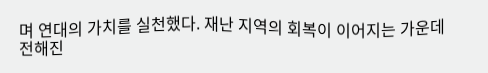며 연대의 가치를 실천했다. 재난 지역의 회복이 이어지는 가운데 전해진